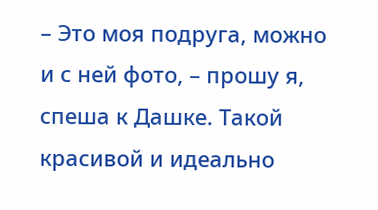– Это моя подруга, можно и с ней фото, – прошу я, спеша к Дашке. Такой красивой и идеально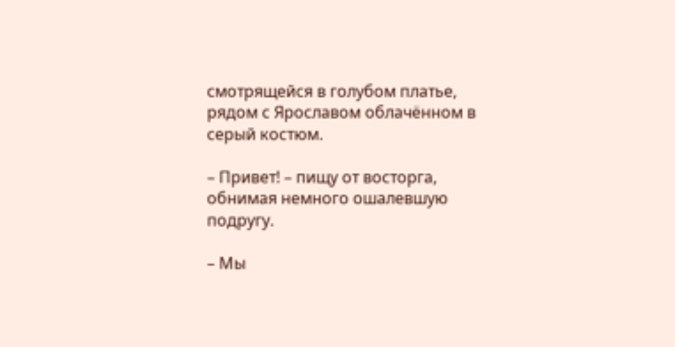смотрящейся в голубом платье, рядом с Ярославом облачённом в серый костюм.

– Привет! – пищу от восторга, обнимая немного ошалевшую подругу.

– Мы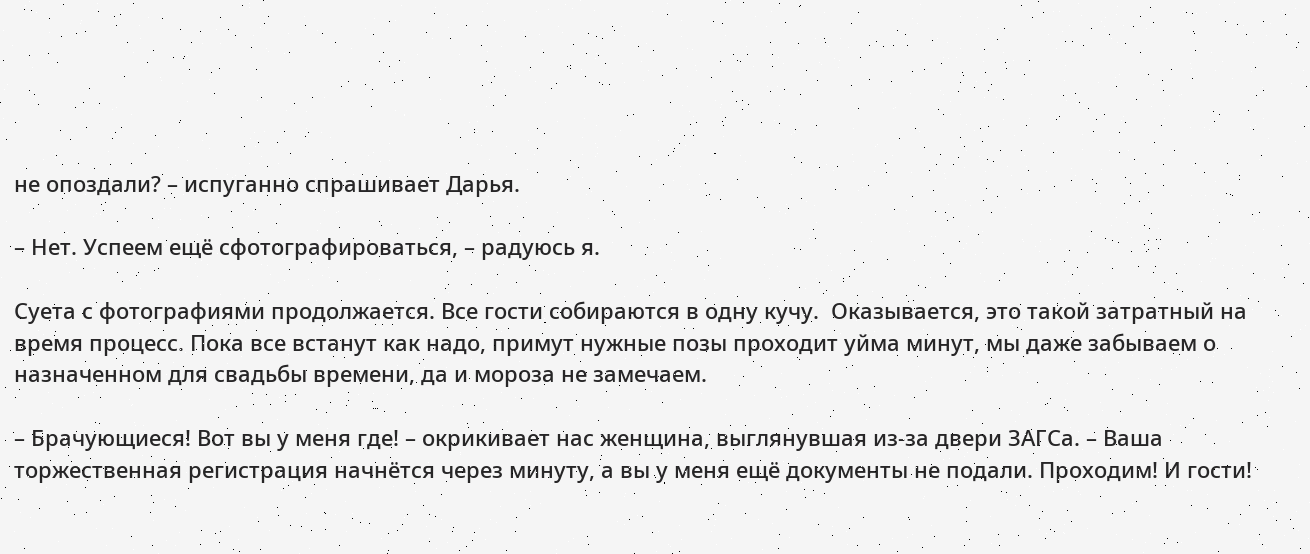не опоздали? – испуганно спрашивает Дарья.

– Нет. Успеем ещё сфотографироваться, – радуюсь я.

Суета с фотографиями продолжается. Все гости собираются в одну кучу.  Оказывается, это такой затратный на время процесс. Пока все встанут как надо, примут нужные позы проходит уйма минут, мы даже забываем о назначенном для свадьбы времени, да и мороза не замечаем.

– Брачующиеся! Вот вы у меня где! – окрикивает нас женщина, выглянувшая из-за двери ЗАГСа. – Ваша торжественная регистрация начнётся через минуту, а вы у меня ещё документы не подали. Проходим! И гости!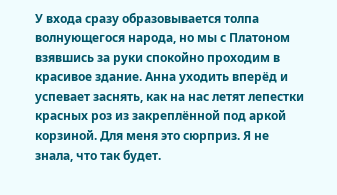У входа сразу образовывается толпа волнующегося народа, но мы с Платоном взявшись за руки спокойно проходим в красивое здание. Анна уходить вперёд и успевает заснять, как на нас летят лепестки красных роз из закреплённой под аркой корзиной. Для меня это сюрприз. Я не знала, что так будет.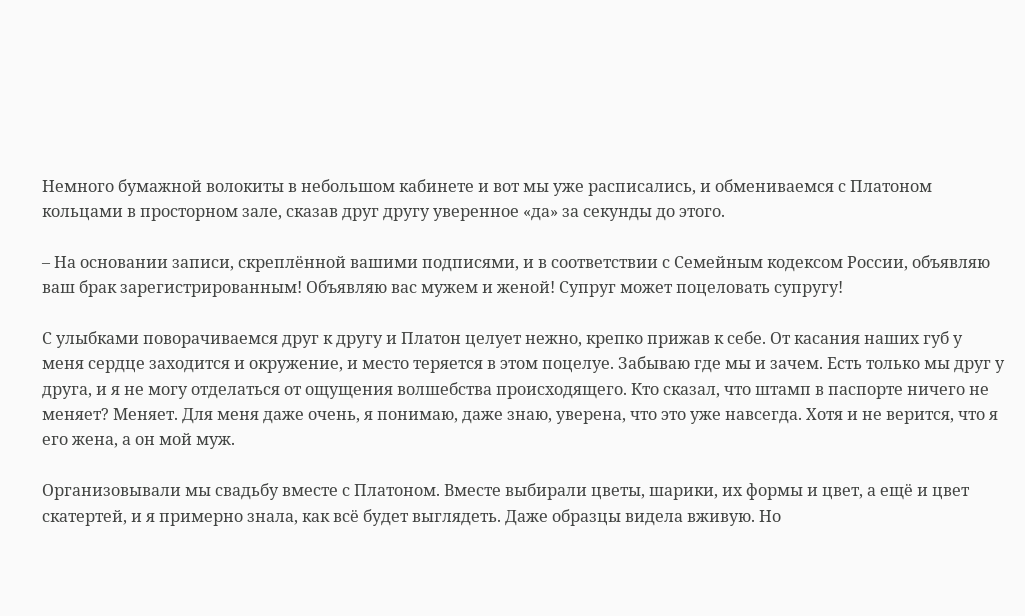Немного бумажной волокиты в небольшом кабинете и вот мы уже расписались, и обмениваемся с Платоном кольцами в просторном зале, сказав друг другу уверенное «да» за секунды до этого.

– На основании записи, скреплённой вашими подписями, и в соответствии с Семейным кодексом России, объявляю ваш брак зарегистрированным! Объявляю вас мужем и женой! Супруг может поцеловать супругу!

С улыбками поворачиваемся друг к другу и Платон целует нежно, крепко прижав к себе. От касания наших губ у меня сердце заходится и окружение, и место теряется в этом поцелуе. Забываю где мы и зачем. Есть только мы друг у друга, и я не могу отделаться от ощущения волшебства происходящего. Кто сказал, что штамп в паспорте ничего не меняет? Меняет. Для меня даже очень, я понимаю, даже знаю, уверена, что это уже навсегда. Хотя и не верится, что я его жена, а он мой муж.

Организовывали мы свадьбу вместе с Платоном. Вместе выбирали цветы, шарики, их формы и цвет, а ещё и цвет скатертей, и я примерно знала, как всё будет выглядеть. Даже образцы видела вживую. Но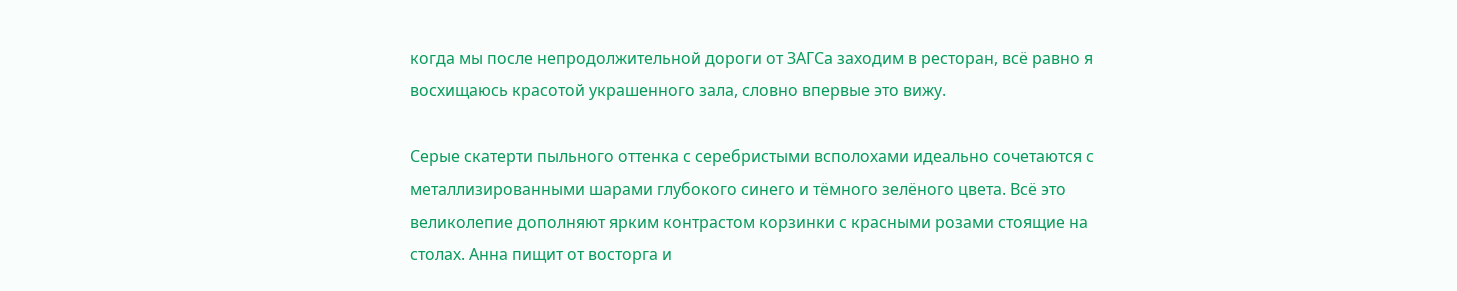когда мы после непродолжительной дороги от ЗАГСа заходим в ресторан, всё равно я восхищаюсь красотой украшенного зала, словно впервые это вижу.

Серые скатерти пыльного оттенка с серебристыми всполохами идеально сочетаются с металлизированными шарами глубокого синего и тёмного зелёного цвета. Всё это великолепие дополняют ярким контрастом корзинки с красными розами стоящие на столах. Анна пищит от восторга и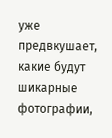уже предвкушает, какие будут шикарные фотографии,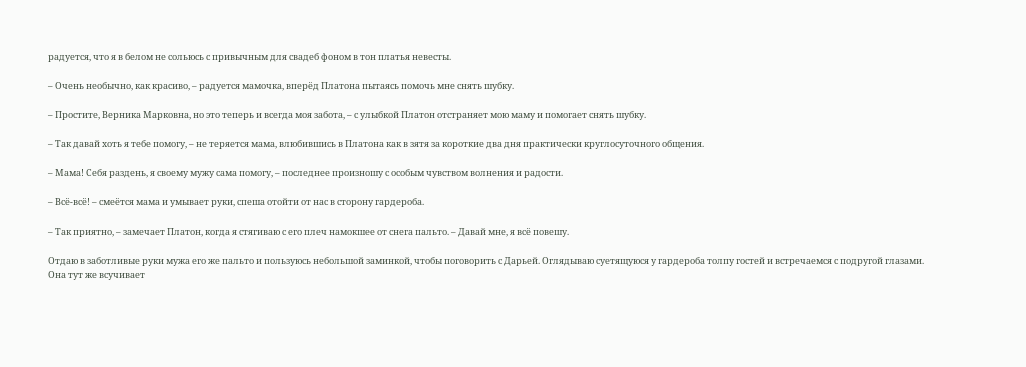радуется, что я в белом не сольюсь с привычным для свадеб фоном в тон платья невесты.

– Очень необычно, как красиво, – радуется мамочка, вперёд Платона пытаясь помочь мне снять шубку.

– Простите, Верника Марковна, но это теперь и всегда моя забота, – с улыбкой Платон отстраняет мою маму и помогает снять шубку.

– Так давай хоть я тебе помогу, – не теряется мама, влюбившись в Платона как в зятя за короткие два дня практически круглосуточного общения.

– Мама! Себя раздень, я своему мужу сама помогу, – последнее произношу с особым чувством волнения и радости.

– Всё-всё! – смеётся мама и умывает руки, спеша отойти от нас в сторону гардероба.

– Так приятно, – замечает Платон, когда я стягиваю с его плеч намокшее от снега пальто. – Давай мне, я всё повешу.

Отдаю в заботливые руки мужа его же пальто и пользуюсь небольшой заминкой, чтобы поговорить с Дарьей. Оглядываю суетящуюся у гардероба толпу гостей и встречаемся с подругой глазами. Она тут же всучивает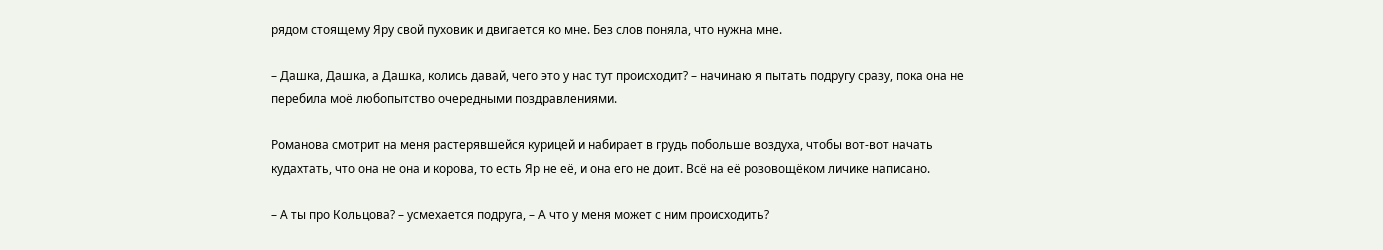рядом стоящему Яру свой пуховик и двигается ко мне. Без слов поняла, что нужна мне.

– Дашка, Дашка, а Дашка, колись давай, чего это у нас тут происходит? – начинаю я пытать подругу сразу, пока она не перебила моё любопытство очередными поздравлениями.

Романова смотрит на меня растерявшейся курицей и набирает в грудь побольше воздуха, чтобы вот-вот начать кудахтать, что она не она и корова, то есть Яр не её, и она его не доит. Всё на её розовощёком личике написано.

– А ты про Кольцова? – усмехается подруга, – А что у меня может с ним происходить?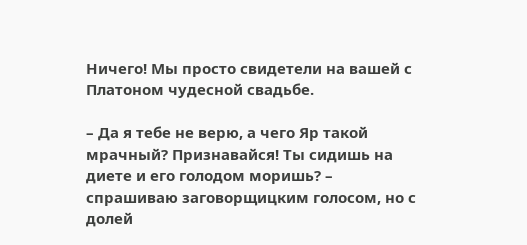Ничего! Мы просто свидетели на вашей с Платоном чудесной свадьбе.

– Да я тебе не верю, а чего Яр такой мрачный? Признавайся! Ты сидишь на диете и его голодом моришь? – спрашиваю заговорщицким голосом, но с долей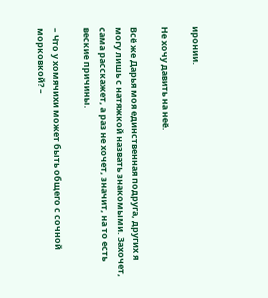иронии.

Не хочу давить на неё.

Всё же Дарья моя единственная подруга, других я могу лишь с натяжкой назвать знакомыми. Захочет, сама расскажет, а раз не хочет, значит, на то есть веские причины.

– Что у хомячихи может быть общего с сочной морковкой? –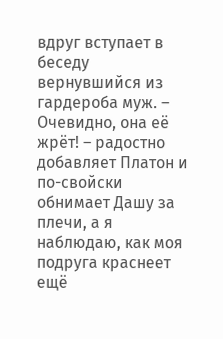вдруг вступает в беседу вернувшийся из гардероба муж. – Очевидно, она её жрёт! – радостно добавляет Платон и по-свойски обнимает Дашу за плечи, а я наблюдаю, как моя подруга краснеет ещё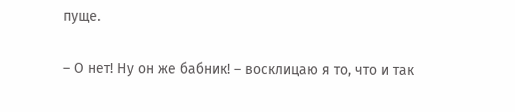пуще.

– О нет! Ну он же бабник! – восклицаю я то, что и так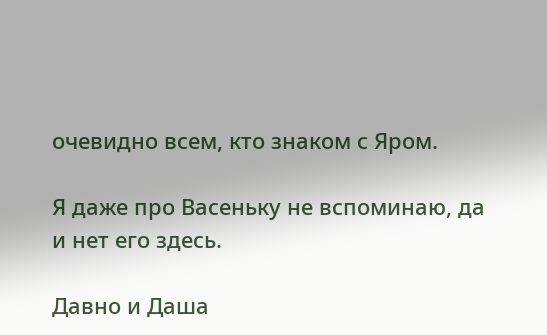очевидно всем, кто знаком с Яром.

Я даже про Васеньку не вспоминаю, да и нет его здесь.

Давно и Даша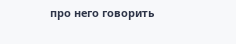про него говорить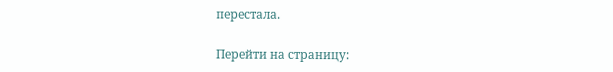перестала.

Перейти на страницу: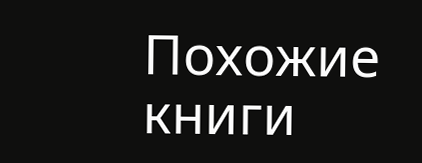Похожие книги